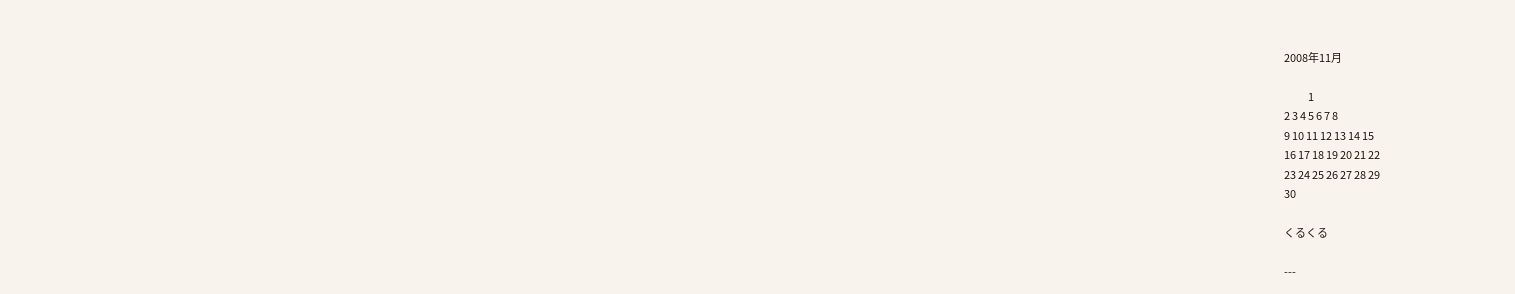2008年11月

            1
2 3 4 5 6 7 8
9 10 11 12 13 14 15
16 17 18 19 20 21 22
23 24 25 26 27 28 29
30

くるくる

---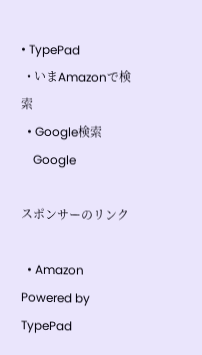• TypePad
  • いまAmazonで検索
  • Google検索
    Google

スポンサーのリンク

  • Amazon
Powered by TypePad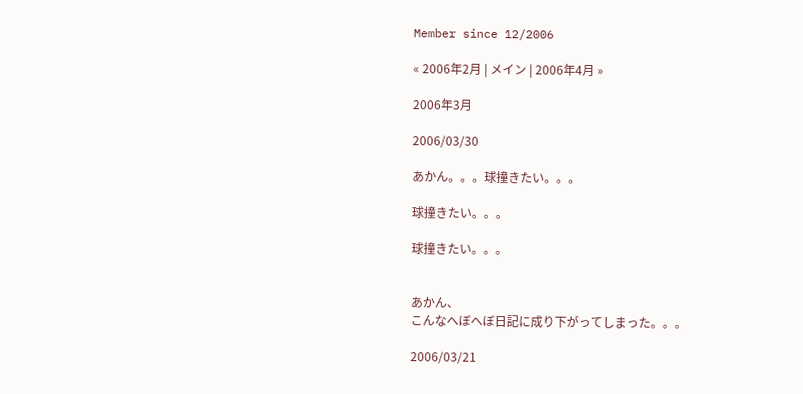Member since 12/2006

« 2006年2月 | メイン | 2006年4月 »

2006年3月

2006/03/30

あかん。。。球撞きたい。。。

球撞きたい。。。

球撞きたい。。。


あかん、
こんなへぼへぼ日記に成り下がってしまった。。。

2006/03/21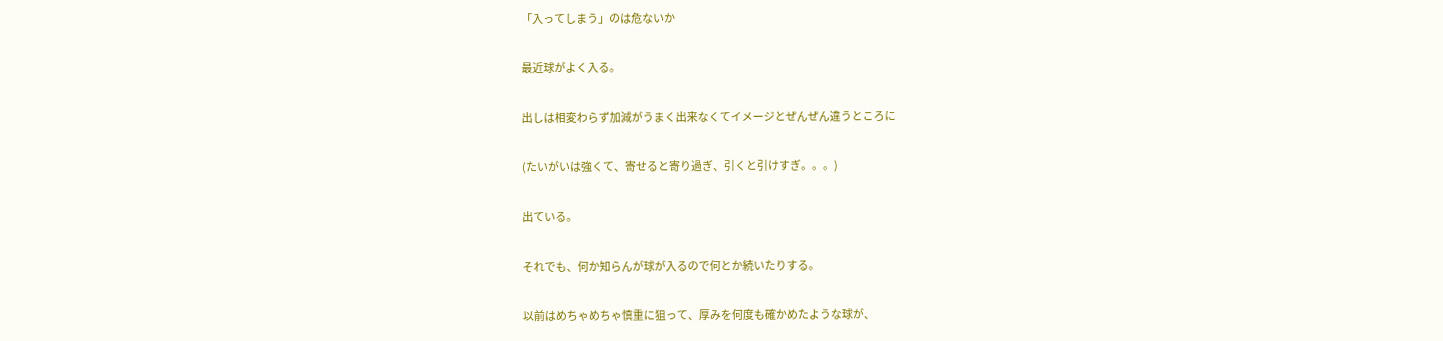「入ってしまう」のは危ないか

最近球がよく入る。

出しは相変わらず加減がうまく出来なくてイメージとぜんぜん違うところに

(たいがいは強くて、寄せると寄り過ぎ、引くと引けすぎ。。。)

出ている。

それでも、何か知らんが球が入るので何とか続いたりする。

以前はめちゃめちゃ慎重に狙って、厚みを何度も確かめたような球が、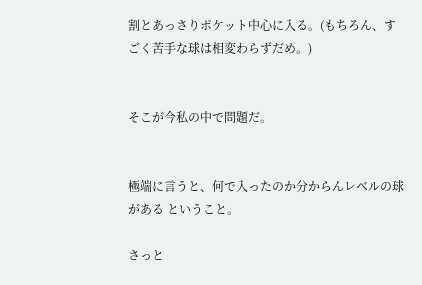割とあっさりポケット中心に入る。(もちろん、すごく苦手な球は相変わらずだめ。)


そこが今私の中で問題だ。


極端に言うと、何で入ったのか分からんレベルの球がある ということ。

さっと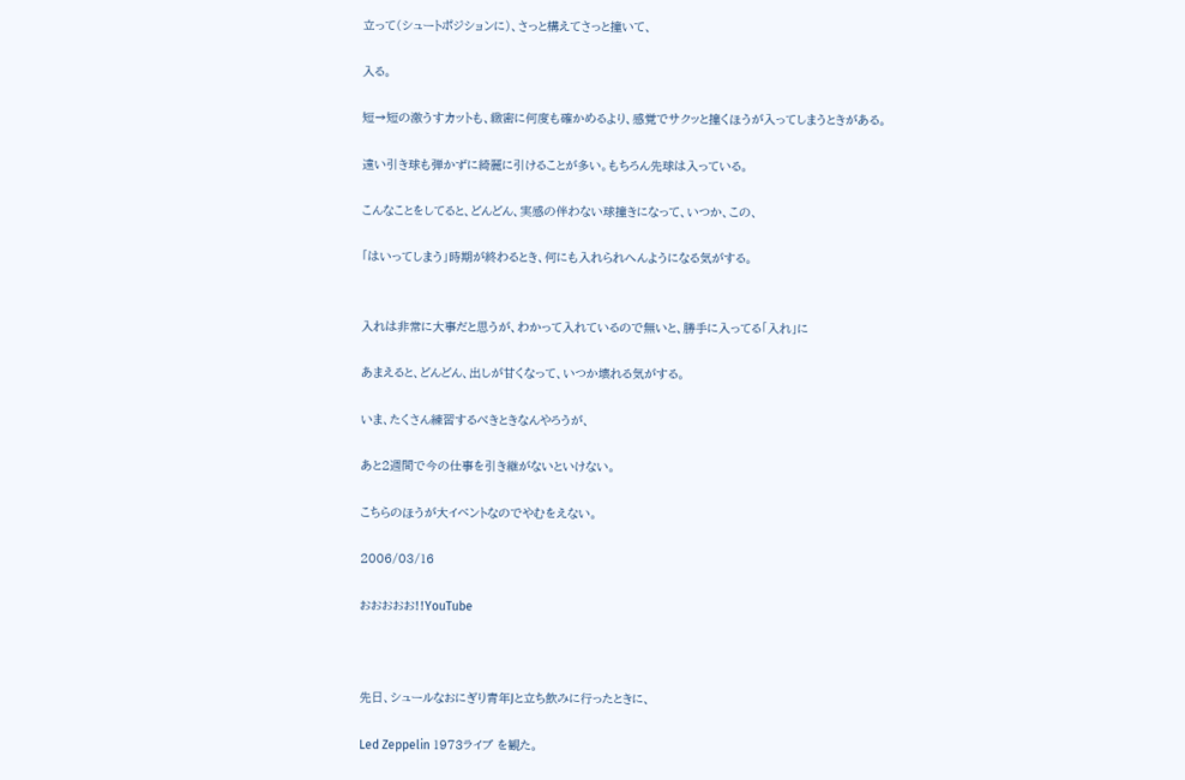立って(シュートポジションに)、さっと構えてさっと撞いて、

入る。

短→短の激うすカットも、緻密に何度も確かめるより、感覚でサクッと撞くほうが入ってしまうときがある。

遠い引き球も弾かずに綺麗に引けることが多い。もちろん先球は入っている。

こんなことをしてると、どんどん、実感の伴わない球撞きになって、いつか、この、

「はいってしまう」時期が終わるとき、何にも入れられへんようになる気がする。


入れは非常に大事だと思うが、わかって入れているので無いと、勝手に入ってる「入れ」に

あまえると、どんどん、出しが甘くなって、いつか壊れる気がする。

いま、たくさん練習するべきときなんやろうが、

あと2週間で今の仕事を引き継がないといけない。

こちらのほうが大イベントなのでやむをえない。

2006/03/16

おおおおお!!YouTube



先日、シュールなおにぎり青年Jと立ち飲みに行ったときに、

Led Zeppelin 1973ライブ を観た。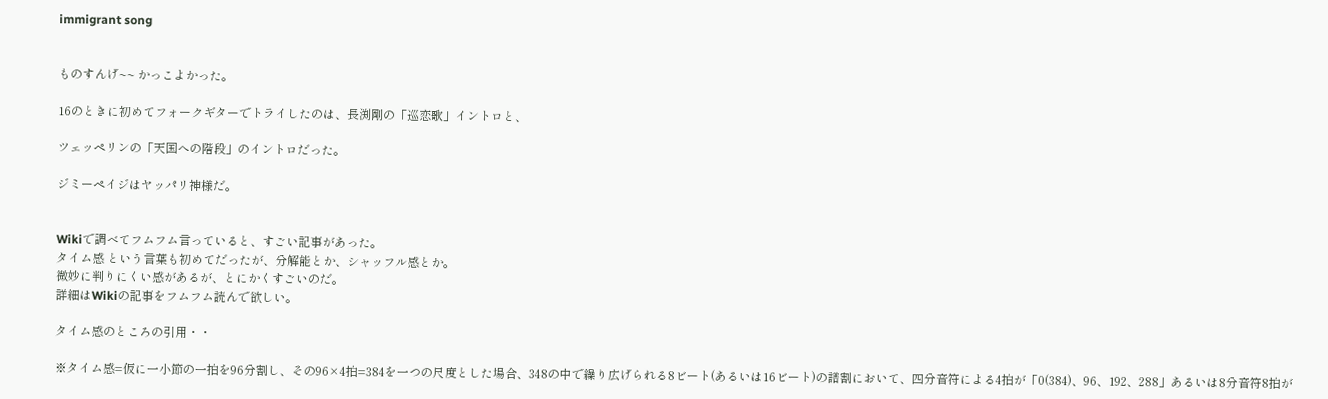immigrant song


ものすんげ~~ かっこよかった。

16のときに初めてフォークギターでトライしたのは、長渕剛の「巡恋歌」イントロと、

ツェッペリンの「天国への階段」のイントロだった。

ジミーペイジはヤッパリ神様だ。


Wikiで調べてフムフム言っていると、すごい記事があった。
タイム感 という言葉も初めてだったが、分解能とか、シャッフル感とか。
微妙に判りにくい感があるが、とにかくすごいのだ。
詳細はWikiの記事をフムフム読んで欲しい。

タイム感のところの引用・・

※タイム感=仮に一小節の一拍を96分割し、その96×4拍=384を一つの尺度とした場合、348の中で繰り広げられる8ビート(あるいは16ビート)の譜割において、四分音符による4拍が「0(384)、96、192、288」あるいは8分音符8拍が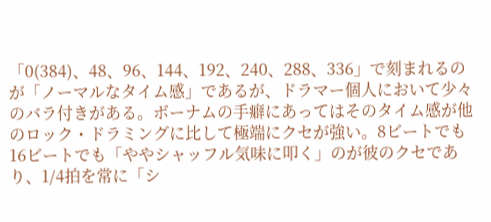「0(384)、48、96、144、192、240、288、336」で刻まれるのが「ノーマルなタイム感」であるが、ドラマー個人において少々のバラ付きがある。ボーナムの手癖にあってはそのタイム感が他のロック・ドラミングに比して極端にクセが強い。8ビートでも16ビートでも「ややシャッフル気味に叩く」のが彼のクセであり、1/4拍を常に「シ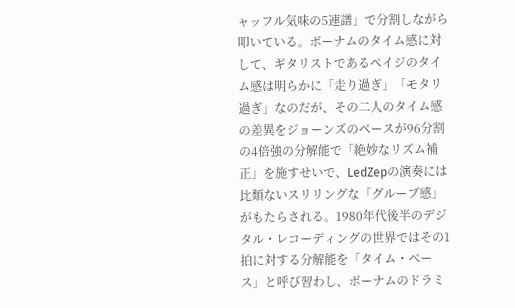ャッフル気味の5連譜」で分割しながら叩いている。ボーナムのタイム感に対して、ギタリストであるペイジのタイム感は明らかに「走り過ぎ」「モタリ過ぎ」なのだが、その二人のタイム感の差異をジョーンズのベースが96分割の4倍強の分解能で「絶妙なリズム補正」を施すせいで、LedZepの演奏には比類ないスリリングな「グルーブ感」がもたらされる。1980年代後半のデジタル・レコーディングの世界ではその1拍に対する分解能を「タイム・ベース」と呼び習わし、ボーナムのドラミ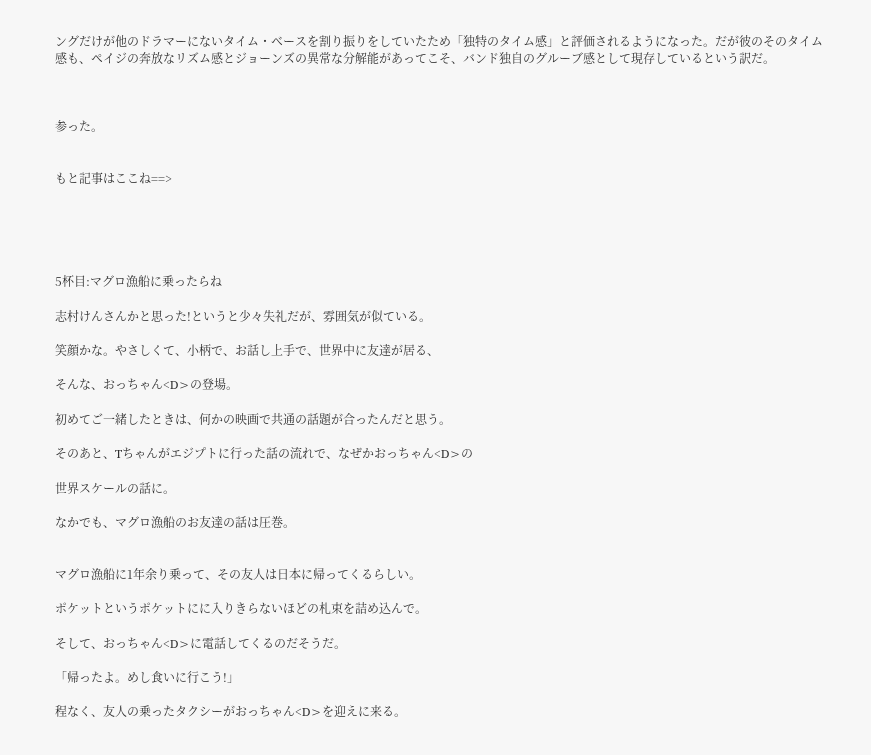ングだけが他のドラマーにないタイム・ベースを割り振りをしていたため「独特のタイム感」と評価されるようになった。だが彼のそのタイム感も、ペイジの奔放なリズム感とジョーンズの異常な分解能があってこそ、バンド独自のグルーブ感として現存しているという訳だ。



参った。


もと記事はここね==>





5杯目:マグロ漁船に乗ったらね

志村けんさんかと思った!というと少々失礼だが、雰囲気が似ている。

笑顔かな。やさしくて、小柄で、お話し上手で、世界中に友達が居る、

そんな、おっちゃん<D>の登場。

初めてご一緒したときは、何かの映画で共通の話題が合ったんだと思う。

そのあと、Tちゃんがエジプトに行った話の流れで、なぜかおっちゃん<D>の

世界スケールの話に。

なかでも、マグロ漁船のお友達の話は圧巻。


マグロ漁船に1年余り乗って、その友人は日本に帰ってくるらしい。

ポケットというポケットにに入りきらないほどの札束を詰め込んで。

そして、おっちゃん<D>に電話してくるのだそうだ。

「帰ったよ。めし食いに行こう!」

程なく、友人の乗ったタクシーがおっちゃん<D>を迎えに来る。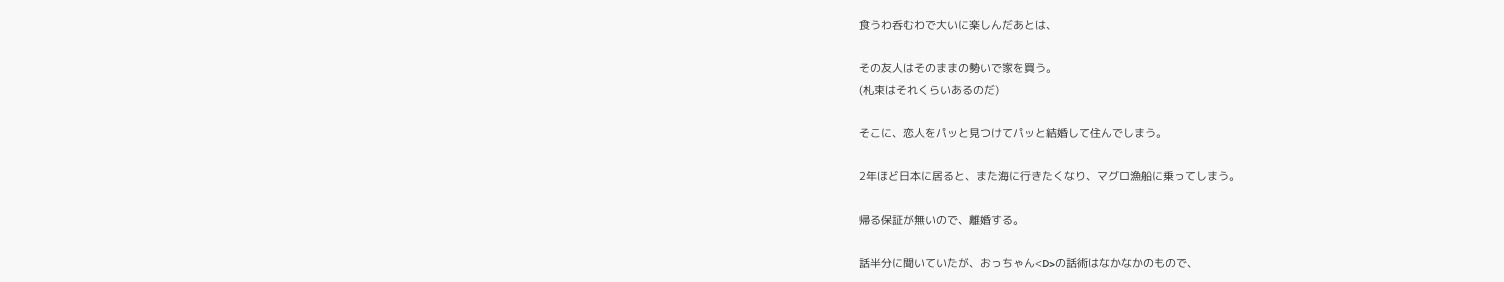食うわ呑むわで大いに楽しんだあとは、

その友人はそのままの勢いで家を買う。
(札束はそれくらいあるのだ)

そこに、恋人をパッと見つけてパッと結婚して住んでしまう。

2年ほど日本に居ると、また海に行きたくなり、マグロ漁船に乗ってしまう。

帰る保証が無いので、離婚する。

話半分に聞いていたが、おっちゃん<D>の話術はなかなかのもので、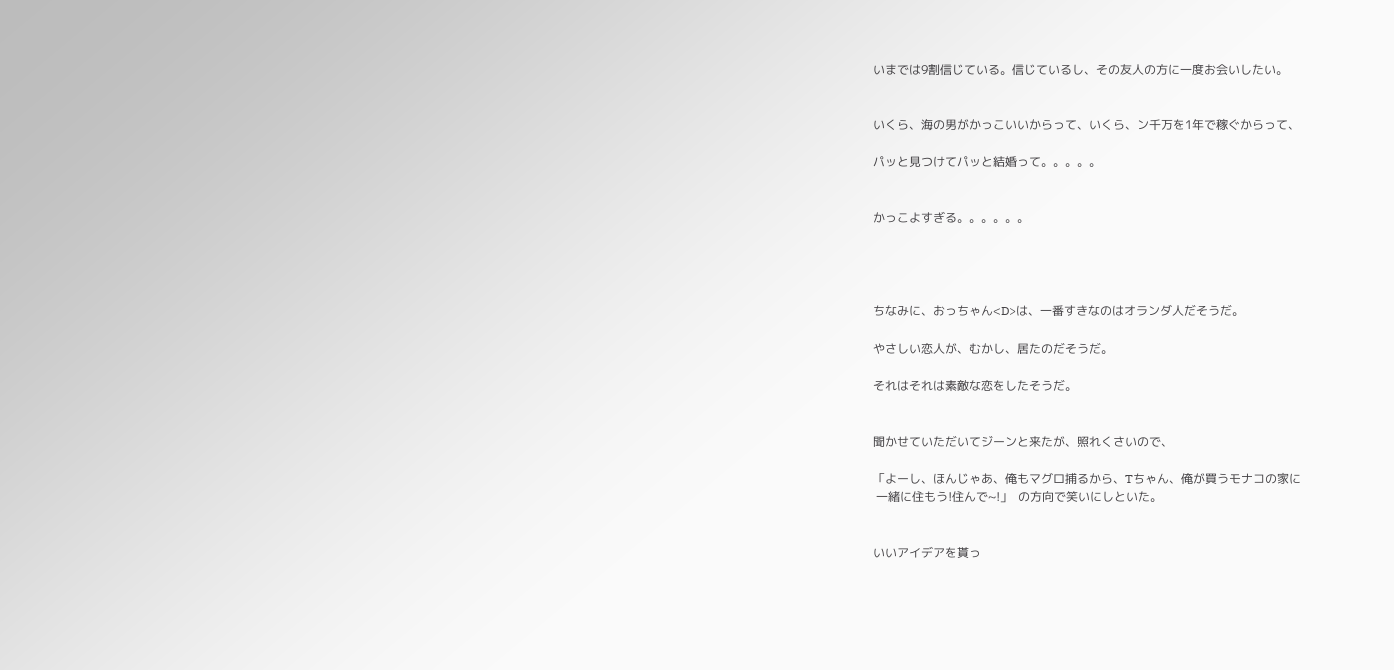いまでは9割信じている。信じているし、その友人の方に一度お会いしたい。


いくら、海の男がかっこいいからって、いくら、ン千万を1年で稼ぐからって、

パッと見つけてパッと結婚って。。。。。


かっこよすぎる。。。。。。




ちなみに、おっちゃん<D>は、一番すきなのはオランダ人だそうだ。

やさしい恋人が、むかし、居たのだそうだ。

それはそれは素敵な恋をしたそうだ。


聞かせていただいてジーンと来たが、照れくさいので、

「よーし、ほんじゃあ、俺もマグロ捕るから、Tちゃん、俺が買うモナコの家に
 一緒に住もう!住んで~!」  の方向で笑いにしといた。


いいアイデアを貰っ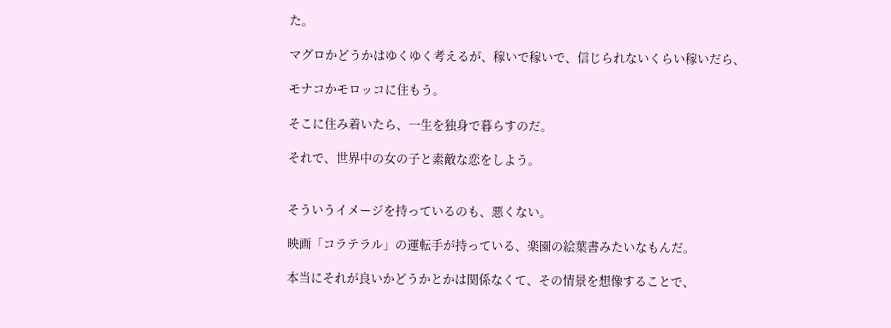た。

マグロかどうかはゆくゆく考えるが、稼いで稼いで、信じられないくらい稼いだら、

モナコかモロッコに住もう。

そこに住み着いたら、一生を独身で暮らすのだ。

それで、世界中の女の子と素敵な恋をしよう。


そういうイメージを持っているのも、悪くない。

映画「コラテラル」の運転手が持っている、楽園の絵葉書みたいなもんだ。

本当にそれが良いかどうかとかは関係なくて、その情景を想像することで、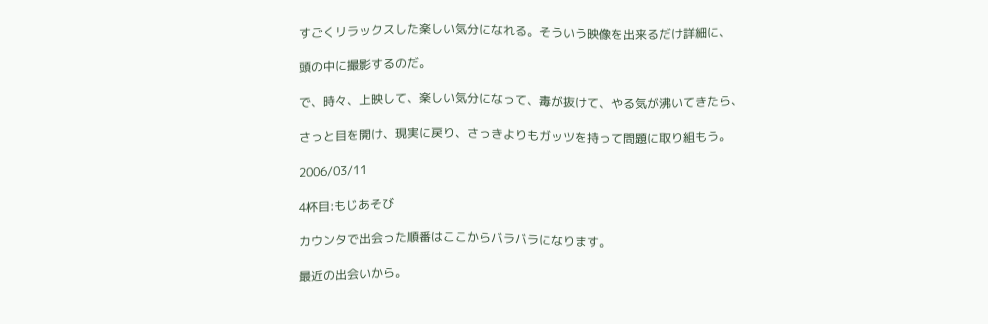すごくリラックスした楽しい気分になれる。そういう映像を出来るだけ詳細に、

頭の中に撮影するのだ。

で、時々、上映して、楽しい気分になって、毒が抜けて、やる気が沸いてきたら、

さっと目を開け、現実に戻り、さっきよりもガッツを持って問題に取り組もう。

2006/03/11

4杯目:もじあそび

カウンタで出会った順番はここからバラバラになります。

最近の出会いから。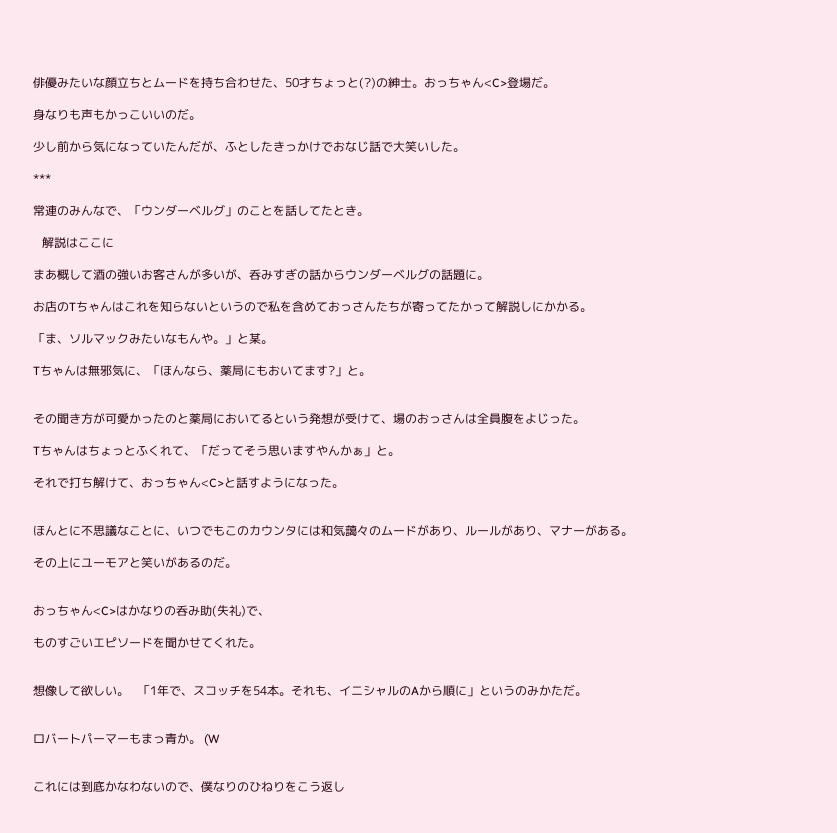俳優みたいな顔立ちとムードを持ち合わせた、50才ちょっと(?)の紳士。おっちゃん<C>登場だ。

身なりも声もかっこいいのだ。

少し前から気になっていたんだが、ふとしたきっかけでおなじ話で大笑いした。

***

常連のみんなで、「ウンダーベルグ」のことを話してたとき。

   解説はここに

まあ概して酒の強いお客さんが多いが、呑みすぎの話からウンダーベルグの話題に。

お店のTちゃんはこれを知らないというので私を含めておっさんたちが寄ってたかって解説しにかかる。

「ま、ソルマックみたいなもんや。」と某。

Tちゃんは無邪気に、「ほんなら、薬局にもおいてます?」と。


その聞き方が可愛かったのと薬局においてるという発想が受けて、場のおっさんは全員腹をよじった。

Tちゃんはちょっとふくれて、「だってそう思いますやんかぁ」と。

それで打ち解けて、おっちゃん<C>と話すようになった。


ほんとに不思議なことに、いつでもこのカウンタには和気藹々のムードがあり、ルールがあり、マナーがある。

その上にユーモアと笑いがあるのだ。


おっちゃん<C>はかなりの呑み助(失礼)で、

ものすごいエピソードを聞かせてくれた。


想像して欲しい。   「1年で、スコッチを54本。それも、イニシャルのAから順に」というのみかただ。


ロバートパーマーもまっ青か。 (W


これには到底かなわないので、僕なりのひねりをこう返し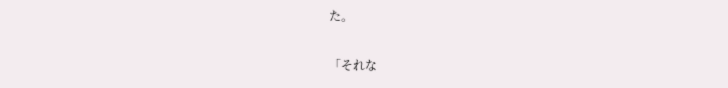た。

「それな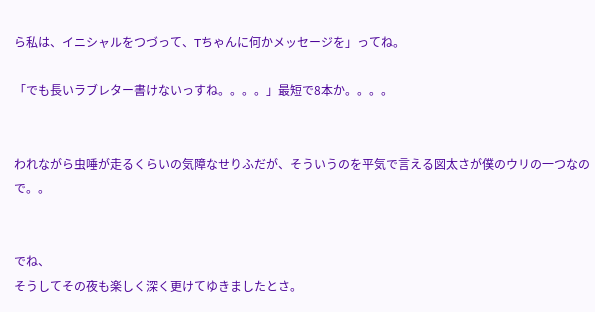ら私は、イニシャルをつづって、Tちゃんに何かメッセージを」ってね。

「でも長いラブレター書けないっすね。。。。」最短で8本か。。。。


われながら虫唾が走るくらいの気障なせりふだが、そういうのを平気で言える図太さが僕のウリの一つなので。。


でね、
そうしてその夜も楽しく深く更けてゆきましたとさ。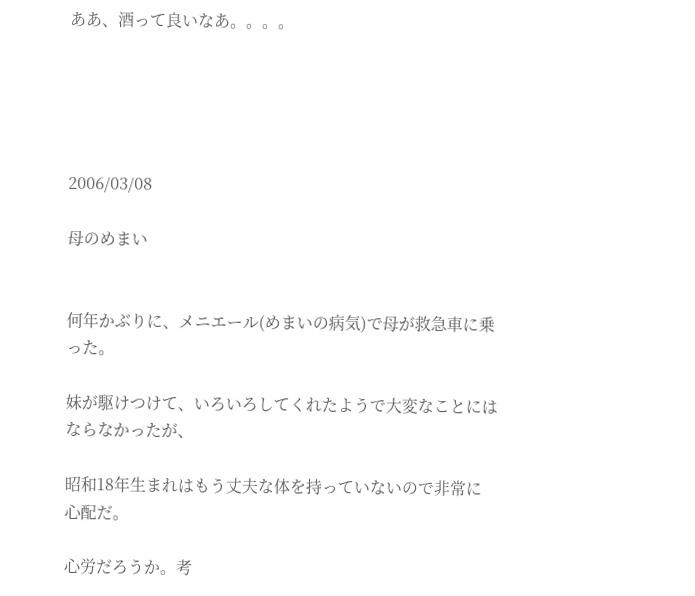ああ、酒って良いなあ。。。。





2006/03/08

母のめまい


何年かぶりに、メニエール(めまいの病気)で母が救急車に乗った。

妹が駆けつけて、いろいろしてくれたようで大変なことにはならなかったが、

昭和18年生まれはもう丈夫な体を持っていないので非常に心配だ。

心労だろうか。考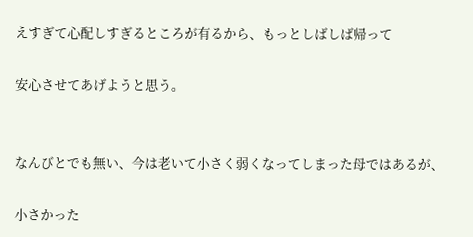えすぎて心配しすぎるところが有るから、もっとしばしば帰って

安心させてあげようと思う。


なんびとでも無い、今は老いて小さく弱くなってしまった母ではあるが、

小さかった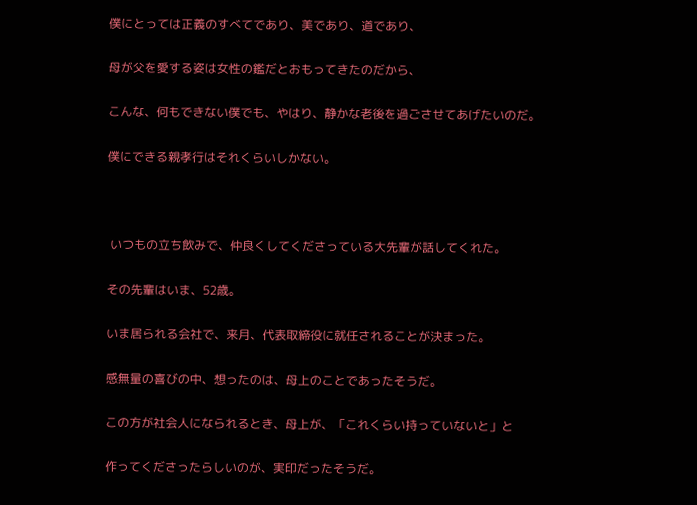僕にとっては正義のすべてであり、美であり、道であり、

母が父を愛する姿は女性の鑑だとおもってきたのだから、

こんな、何もできない僕でも、やはり、静かな老後を過ごさせてあげたいのだ。

僕にできる親孝行はそれくらいしかない。



 いつもの立ち飲みで、仲良くしてくださっている大先輩が話してくれた。

その先輩はいま、52歳。

いま居られる会社で、来月、代表取締役に就任されることが決まった。

感無量の喜びの中、想ったのは、母上のことであったそうだ。

この方が社会人になられるとき、母上が、「これくらい持っていないと」と

作ってくださったらしいのが、実印だったそうだ。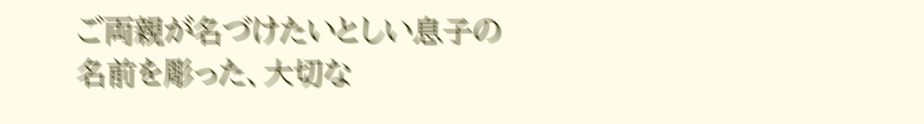ご両親が名づけたいとしい息子の名前を彫った、大切な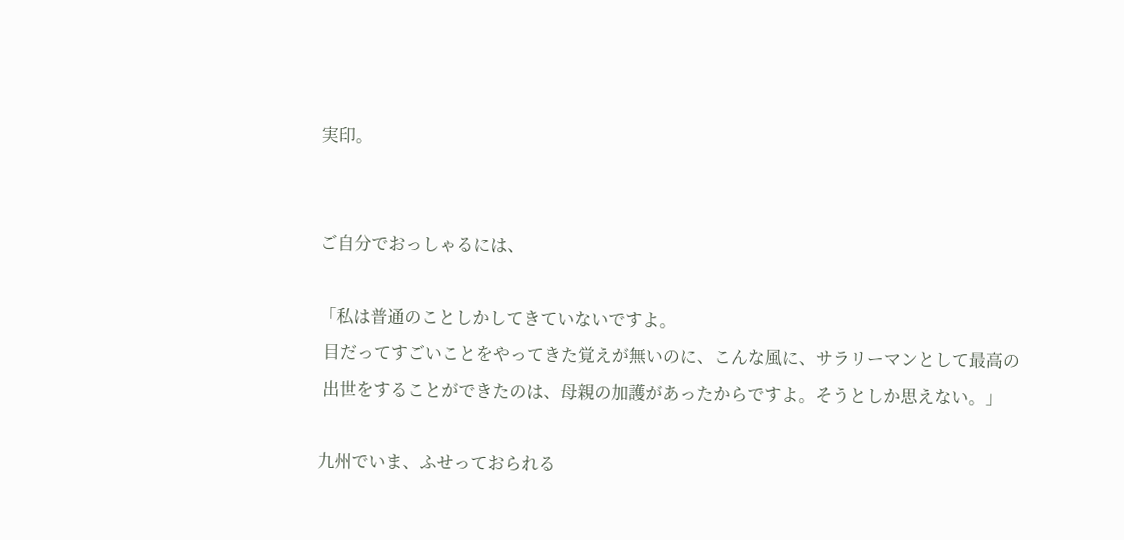実印。


ご自分でおっしゃるには、

「私は普通のことしかしてきていないですよ。
 目だってすごいことをやってきた覚えが無いのに、こんな風に、サラリーマンとして最高の
 出世をすることができたのは、母親の加護があったからですよ。そうとしか思えない。」

九州でいま、ふせっておられる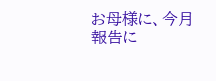お母様に、今月報告に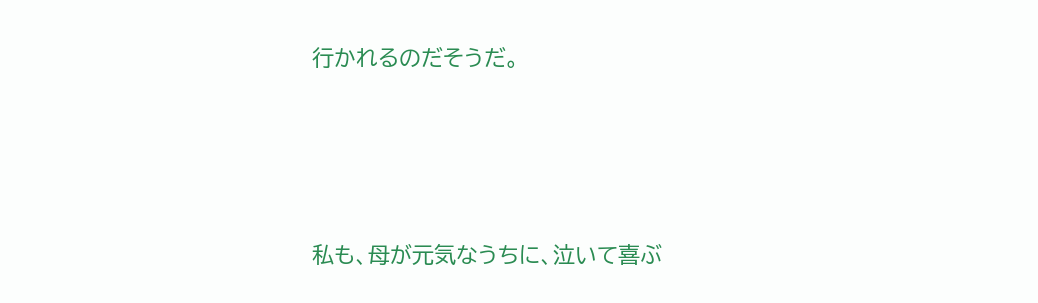行かれるのだそうだ。




私も、母が元気なうちに、泣いて喜ぶ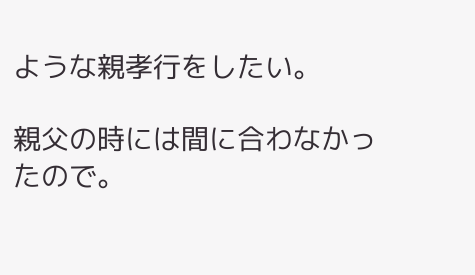ような親孝行をしたい。

親父の時には間に合わなかったので。